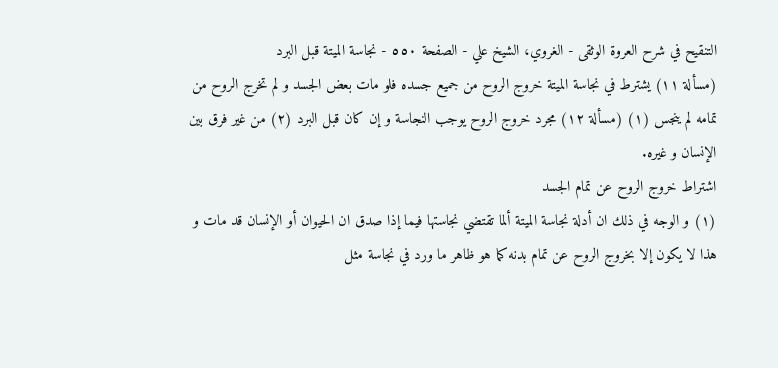التنقيح في شرح العروة الوثقى - الغروي، الشيخ علي - الصفحة ٥٥٠ - نجاسة الميتة قبل البرد
(مسألة ١١) يشترط في نجاسة الميتة خروج الروح من جميع جسده فلو مات بعض الجسد و لم تخرج الروح من تمامه لم ينجس (١) (مسألة ١٢) مجرد خروج الروح يوجب النجاسة و إن كان قبل البرد (٢) من غير فرق بين الإنسان و غيره.
اشتراط خروج الروح عن تمام الجسد
(١) و الوجه في ذلك ان أدلة نجاسة الميتة ألما تقتضي نجاستها فيما إذا صدق ان الحيوان أو الإنسان قد مات و هذا لا يكون إلا بخروج الروح عن تمام بدنه كما هو ظاهر ما ورد في نجاسة مثل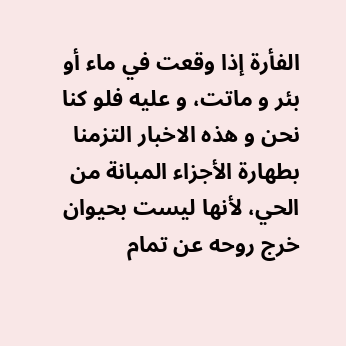الفأرة إذا وقعت في ماء أو بئر و ماتت، و عليه فلو كنا نحن و هذه الاخبار التزمنا بطهارة الأجزاء المبانة من الحي، لأنها ليست بحيوان خرج روحه عن تمام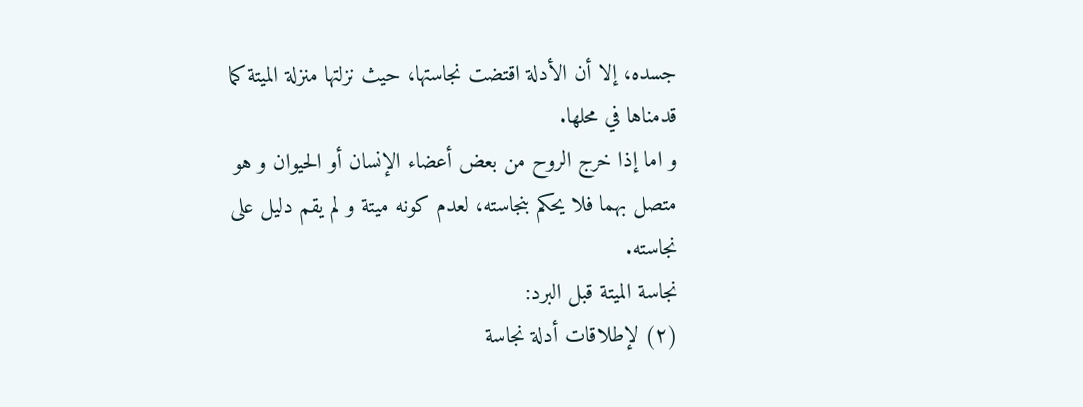جسده، إلا أن الأدلة اقتضت نجاستها، حيث نزلتها منزلة الميتة كما قدمناها في محلها.
و اما إذا خرج الروح من بعض أعضاء الإنسان أو الحيوان و هو متصل بهما فلا يحكم بنجاسته، لعدم كونه ميتة و لم يقم دليل على نجاسته.
نجاسة الميتة قبل البرد:
(٢) لإطلاقات أدلة نجاسة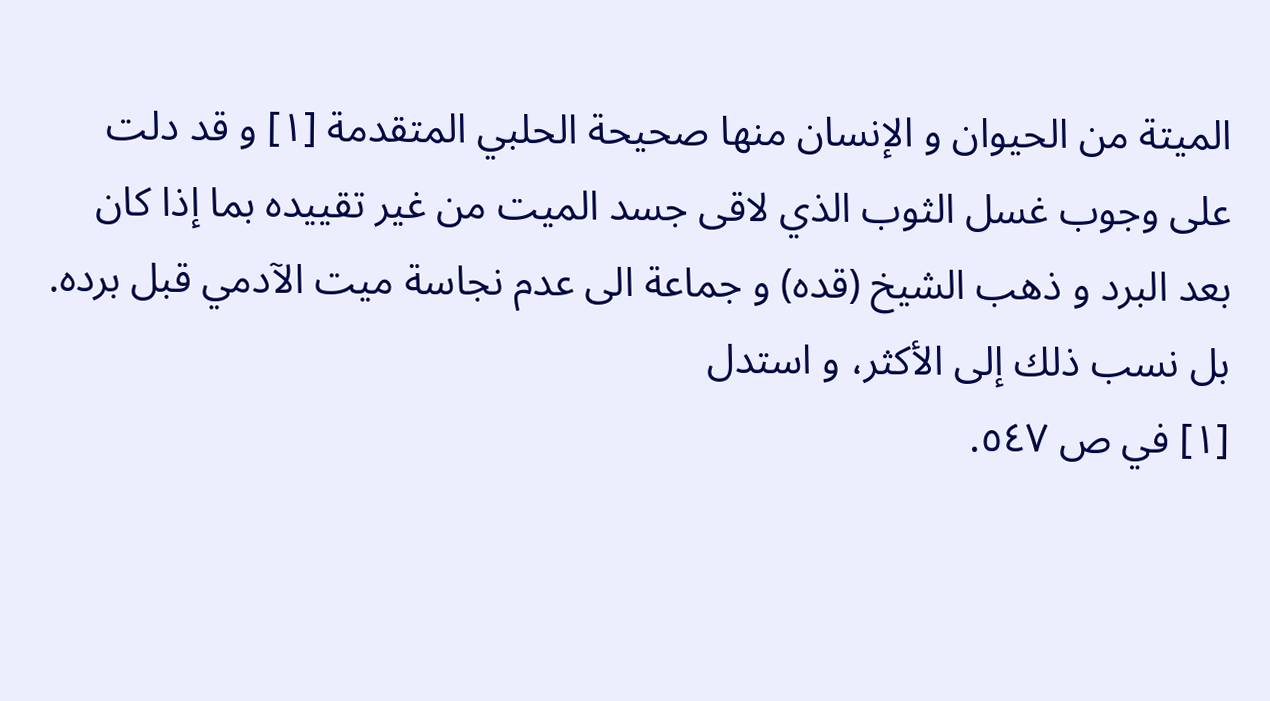الميتة من الحيوان و الإنسان منها صحيحة الحلبي المتقدمة [١] و قد دلت على وجوب غسل الثوب الذي لاقى جسد الميت من غير تقييده بما إذا كان بعد البرد و ذهب الشيخ (قده) و جماعة الى عدم نجاسة ميت الآدمي قبل برده. بل نسب ذلك إلى الأكثر، و استدل
[١] في ص ٥٤٧.